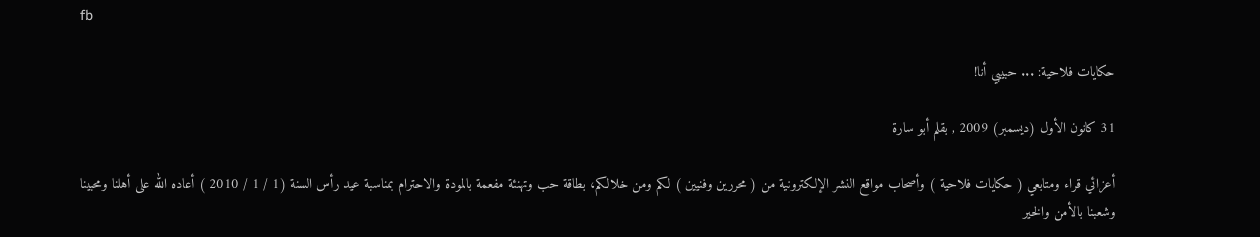fb

حكايات فلاحية: ... حبيبي أنا!

31 كانون الأول (ديسمبر) 2009 , بقلم أبو سارة

أعزائي قراء ومتابعي ( حكايات فلاحية ) وأصحاب مواقع النشر الإلكترونية من ( محررين وفنيين ) لكم ومن خلالكم، بطاقة حب وتهنئة مفعمة بالمودة والاحترام بمناسبة عيد رأس السنة (1 / 1 / 2010 ) أعاده الله على أهلنا ومحبينا وشعبنا بالأمن والخير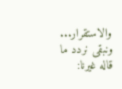والاستقرار... ونبقى نردد ما قاله غيرنا: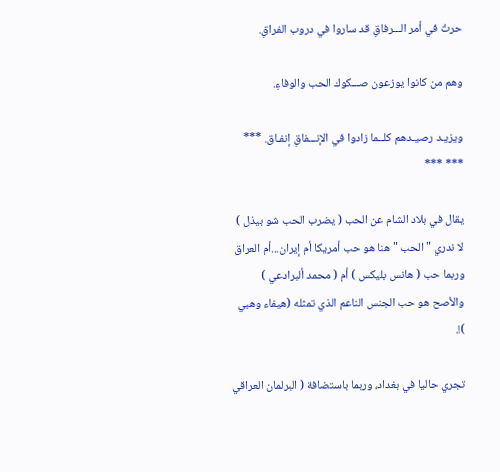حرتُ في أمر الـــرفاقِ قد ساروا في دروب الفراقِ.

وهم من كانوا يوزعون صـــكوك الحب والوفاءِ.

ويزيـد رصيـدهم كلــما زادوا في الإنـــفاقِ إنفـاق. *** *** ***

يقال في بلاد الشام عن الحب ( يضرب الحب شو بيذل ) لا ندري " الحب " هنا هو حب أمريكا أم إيران...أم العراق وربما حب ( هانس بليكس ) أم ( محمد ألبرادعي ) والأصح هو حب الجنس الناعم الذي تمثله (هيفاء وهبي )!.

تجري حاليا في بغداد، وربما باستضافة ( البرلمان العراقي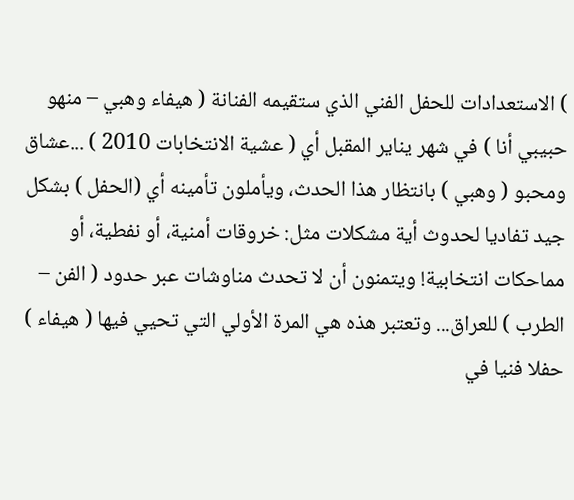) الاستعدادات للحفل الفني الذي ستقيمه الفنانة ( هيفاء وهبي – منهو حبيبي أنا ) في شهر يناير المقبل أي ( عشية الانتخابات 2010 ) ...عشاق ومحبو ( وهبي ) بانتظار هذا الحدث، ويأملون تأمينه أي (الحفل ) بشكل جيد تفاديا لحدوث أية مشكلات مثل: خروقات أمنية، أو نفطية، أو مماحكات انتخابية! ويتمنون أن لا تحدث مناوشات عبر حدود ( الفن – الطرب ) للعراق... وتعتبر هذه هي المرة الأولي التي تحيي فيها ( هيفاء ) حفلا فنيا في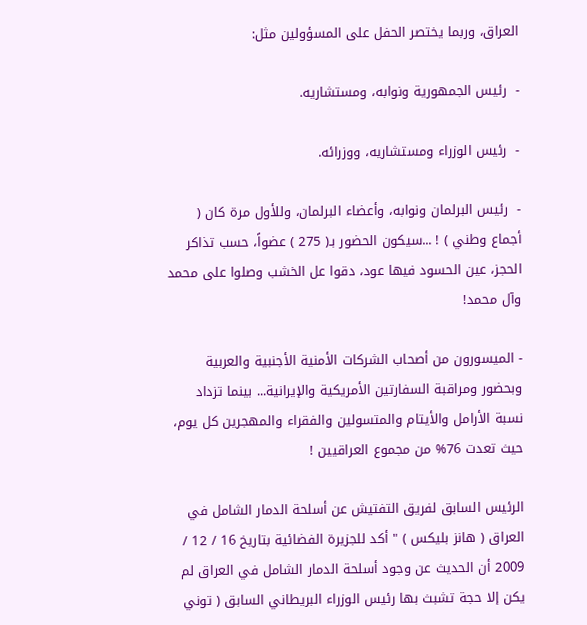العراق، وربما يختصر الحفل على المسؤولين مثل:

-  رئيس الجمهورية ونوابه، ومستشاريه.

-  رئيس الوزراء ومستشاريه، ووزرائه.

-  رئيس البرلمان ونوابه، وأعضاء البرلمان، وللأول مرة كان ( أجماع وطني ) ! ...سيكون الحضور بـ( 275 ) عضواً، حسب تذاكر الحجز، عين الحسود فيها عود، دقوا عل الخشب وصلوا على محمد وآل محمد!

- الميسورون من أصحاب الشركات الأمنية الأجنبية والعربية وبحضور ومراقبة السفارتين الأمريكية والإيرانية... بينما تزداد نسبة الأرامل والأيتام والمتسولين والفقراء والمهجرين كل يوم، حيث تعدت 76% من مجموع العراقيين !

الرئيس السابق لفريق التفتيش عن أسلحة الدمار الشامل في العراق ( هانز بليكس ) " أكد للجزيرة الفضائية بتاريخ 16 / 12 / 2009 أن الحديث عن وجود أسلحة الدمار الشامل في العراق لم يكن إلا حجة تشبث بها رئيس الوزراء البريطاني السابق ( توني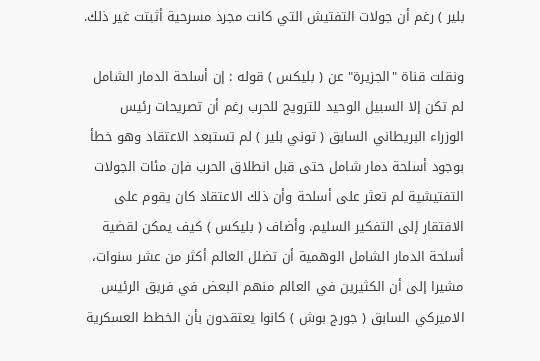بلير ) رغم أن جولات التفتيش التي كانت مجرد مسرحية أثبتت غير ذلك.

ونقلت قناة "الجزيرة" عن ( بليكس ) قوله : إن أسلحة الدمار الشامل لم تكن إلا السبيل الوحيد للترويج للحرب رغم أن تصريحات رئيس الوزراء البريطاني السابق ( توني بلير ) لم تستبعد الاعتقاد وهو خطأ بوجود أسلحة دمار شامل حتى قبل انطلاق الحرب فإن مئات الجولات التفتيشية لم تعثر على أسلحة وأن ذلك الاعتقاد كان يقوم على الافتقار إلى التفكير السليم. وأضاف ( بليكس ) كيف يمكن لقضية أسلحة الدمار الشامل الوهمية أن تضلل العالم أكثر من عشر سنوات، مشيرا إلى أن الكثيرين في العالم منهم البعض في فريق الرئيس الاميركي السابق ( جورج بوش ) كانوا يعتقدون بأن الخطط العسكرية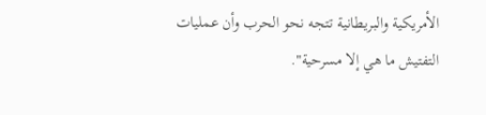الأمريكية والبريطانية تتجه نحو الحرب وأن عمليات التفتيش ما هي إلا مسرحية".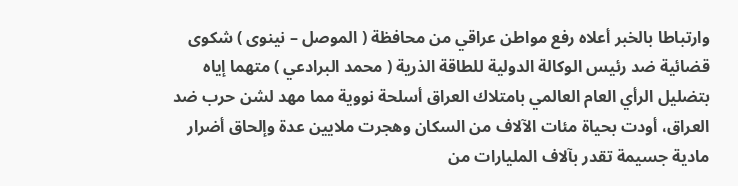وارتباطا بالخبر أعلاه رفع مواطن عراقي من محافظة ( الموصل – نينوى ) شكوى قضائية ضد رئيس الوكالة الدولية للطاقة الذرية ( محمد البرادعي ) متهما إياه بتضليل الرأي العام العالمي بامتلاك العراق أسلحة نووية مما مهد لشن حرب ضد العراق، أودت بحياة مئات الآلاف من السكان وهجرت ملايين عدة وإلحاق أضرار مادية جسيمة تقدر بآلاف المليارات من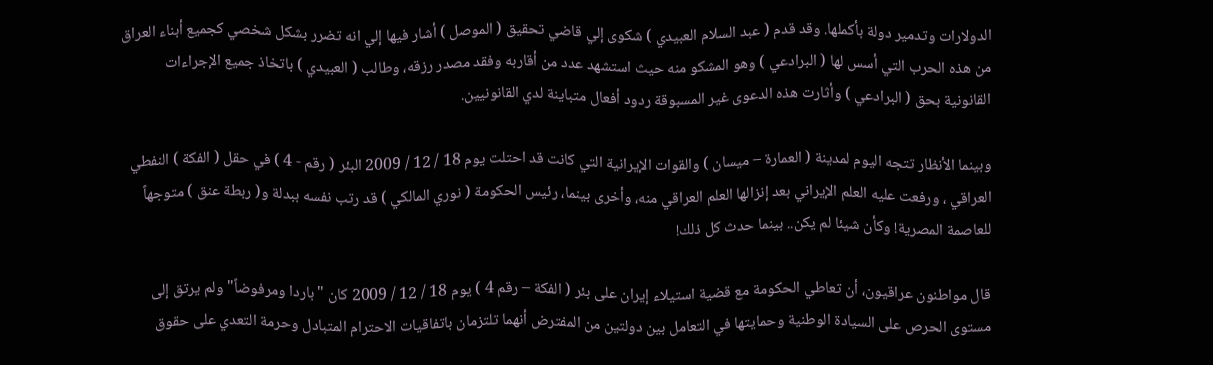الدولارات وتدمير دولة بأكملها. وقد قدم ( عبد السلام العبيدي ) شكوى إلي قاضي تحقيق ( الموصل ) أشار فيها إلي انه تضرر بشكل شخصي كجميع أبناء العراق من هذه الحرب التي أسس لها ( البرادعي ) وهو المشكو منه حيث استشهد عدد من أقاربه وفقد مصدر رزقه، وطالب ( العبيدي ) باتخاذ جميع الإجراءات القانونية بحق ( البرادعي ) وأثارت هذه الدعوى غير المسبوقة ردود أفعال متباينة لدي القانونيين.

وبينما الأنظار تتجه اليوم لمدينة ( العمارة – ميسان ) والقوات الإيرانية التي كانت قد احتلت يوم 18 / 12 / 2009 البئر ( رقم - 4 ) في حقل ( الفكة ) النفطي العراقي ، ورفعت عليه العلم الإيراني بعد إنزالها العلم العراقي منه، وأخرى بينما، رئيس الحكومة ( نوري المالكي ) قد رتب نفسه ببدلة و( ربطة عنق ) متوجهاً للعاصمة المصرية! وكأن شيئا لم يكن.. بينما حدث كل ذلك!

قال مواطنون عراقيون، أن تعاطي الحكومة مع قضية استيلاء إيران على بئر ( الفكة – رقم 4 ) يوم 18 / 12 / 2009 كان "باردا ومرفوضاً" ولم يرتق إلى مستوى الحرص على السيادة الوطنية وحمايتها في التعامل بين دولتين من المفترض أنهما تلتزمان باتفاقيات الاحترام المتبادل وحرمة التعدي على حقوق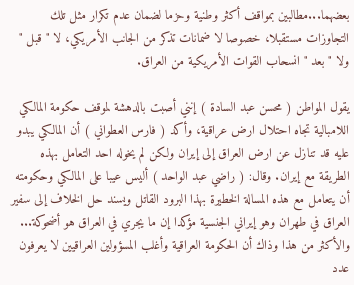بعضهما...مطالبين بمواقف أكثر وطنية وحزما لضمان عدم تكرار مثل تلك التجاوزات مستقبلا، خصوصا لا ضمانات تذكر من الجانب الأمريكي، لا " قبل " ولا " بعد " انسحاب القوات الأمريكية من العراق.

يقول المواطن ( محسن عبد السادة ) إنني أصبت بالدهشة لموقف حكومة المالكي اللامبالية تجاه احتلال ارض عراقية، وأكد ( فارس العطواني ) أن المالكي يبدو عليه قد تنازل عن ارض العراق إلى إيران ولكن لم يخوله احد التعامل بهذه الطريقة مع إيران. وقال: ( راضي عبد الواحد ) أليس عيبا على المالكي وحكومته أن يتعامل مع هذه المسالة الخطيرة بهذا البرود القاتل ويسند حل الخلاف إلى سفير العراق في طهران وهو إيراني الجنسية مؤكدا إن ما يجري في العراق هو أضحوكة... والأكثر من هذا وذاك أن الحكومة العراقية وأغلب المسؤولين العراقيين لا يعرفون عدد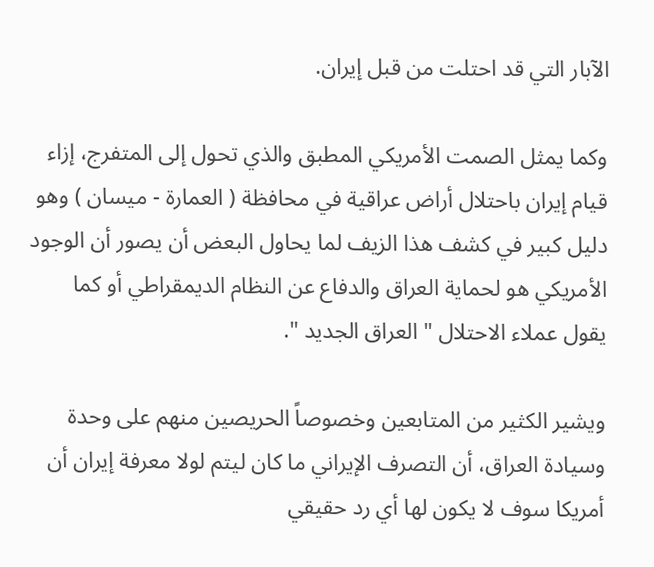الآبار التي قد احتلت من قبل إيران.

وكما يمثل الصمت الأمريكي المطبق والذي تحول إلى المتفرج، إزاء قيام إيران باحتلال أراض عراقية في محافظة ( العمارة - ميسان ) وهو دليل كبير في كشف هذا الزيف لما يحاول البعض أن يصور أن الوجود الأمريكي هو لحماية العراق والدفاع عن النظام الديمقراطي أو كما يقول عملاء الاحتلال " العراق الجديد ".

ويشير الكثير من المتابعين وخصوصاً الحريصين منهم على وحدة وسيادة العراق، أن التصرف الإيراني ما كان ليتم لولا معرفة إيران أن أمريكا سوف لا يكون لها أي رد حقيقي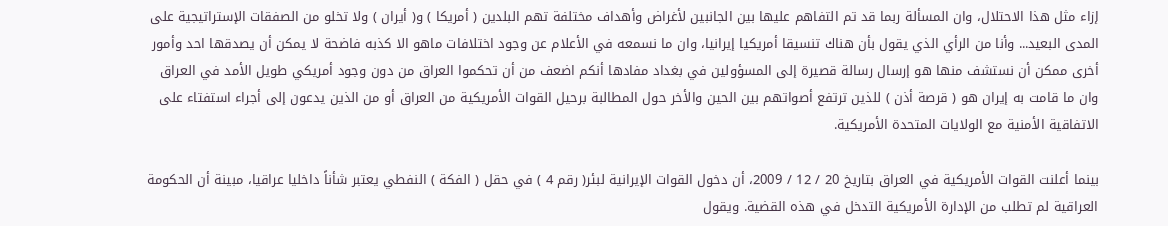إزاء مثل هذا الاحتلال، وان المسألة ربما قد تم التفاهم عليها بين الجانبين لأغراض وأهداف مختلفة تهم البلدين ( أمريكا ) و( أيران ) ولا تخلو من الصفقات الإستراتيجية على المدى البعيد... وأنا من الرأي الذي يقول بأن هناك تنسيقا أمريكيا إيرانيا، وان ما نسمعه في الأعلام عن وجود اختلافات ماهو الا كذبه فاضحة لا يمكن أن يصدقها احد وأمور أخرى ممكن أن نستشف منها هو إرسال رسالة قصيرة إلى المسؤولين في بغداد مفادها أنكم اضعف من أن تحكموا العراق من دون وجود أمريكي طويل الأمد في العراق وان ما قامت به إيران هو ( قرصة أذن ) للذين ترتفع أصواتهم بين الحين والأخر حول المطالبة برحيل القوات الأمريكية من العراق أو من الذين يدعون إلى أجراء استفتاء على الاتفاقية الأمنية مع الولايات المتحدة الأمريكية.

بينما أعلنت القوات الأمريكية في العراق بتاريخ 20 / 12 / 2009، أن دخول القوات الإيرانية لبئر( رقم 4 ) في حقل ( الفكة ) النفطي يعتبر شأناً داخليا عراقيا، مبينة أن الحكومة العراقية لم تطلب من الإدارة الأمريكية التدخل في هذه القضية. ويقول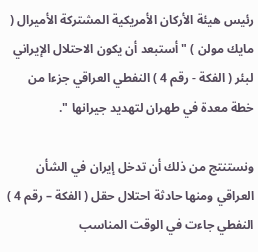رئيس هيئة الأركان الأمريكية المشتركة الأميرال ( مايك مولن ) " أستبعد أن يكون الاحتلال الإيراني لبئر ( الفكة - رقم 4 ) النفطي العراقي جزءا من خطة معدة في طهران لتهديد جيرانها ".

ونستنتج من ذلك أن تدخل إيران في الشأن العراقي ومنها حادثة احتلال حقل ( الفكة – رقم 4 ) النفطي جاءت في الوقت المناسب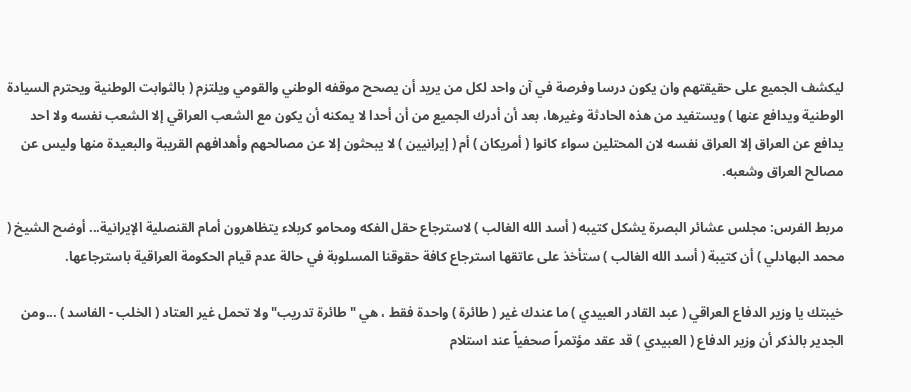ليكشف الجميع على حقيقتهم وان يكون درسا وفرصة في آن واحد لكل من يريد أن يصحح موقفه الوطني والقومي ويلتزم ( بالثوابت الوطنية ويحترم السيادة الوطنية ويدافع عنها ) ويستفيد من هذه الحادثة وغيرها، بعد أن أدرك الجميع من أن أحدا لا يمكنه أن يكون مع الشعب العراقي إلا الشعب نفسه ولا احد يدافع عن العراق إلا العراق نفسه لان المحتلين سواء كانوا ( أمريكان ) أم ( إيرانيين ) لا يبحثون إلا عن مصالحهم وأهدافهم القريبة والبعيدة منها وليس عن مصالح العراق وشعبه.

مربط الفرس: مجلس عشائر البصرة يشكل كتيبه ( أسد الله الغالب ) لاسترجاع حقل الفكه ومحامو كربلاء يتظاهرون أمام القنصلية الإيرانية... أوضح الشيخ ( محمد البهادلي ) أن كتيبة ( أسد الله الغالب ) ستأخذ على عاتقها استرجاع كافة حقوقنا المسلوبة في حالة عدم قيام الحكومة العراقية باسترجاعها.

خيبتك يا وزير الدفاع العراقي ( عبد القادر العبيدي ) ما عندك غير ( طائرة ) واحدة فقط ، هي " طائرة تدريب" ولا تحمل غير العتاد ( الخلب - الفاسد ) ...ومن الجدير بالذكر أن وزير الدفاع ( العبيدي ) قد عقد مؤتمراً صحفياً عند استلام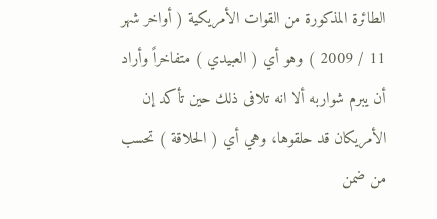الطائرة المذكورة من القوات الأمريكية ( أواخر شهر 11 / 2009 ) وهو أي ( العبيدي ) متفاخراً وأراد أن يبرم شواربه ألا انه تلافى ذلك حين تأكد إن الأمريكان قد حلقوها، وهي أي ( الحلاقة ) تحسب من ضمن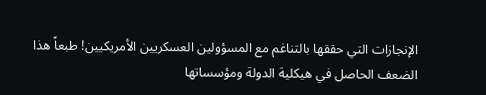الإنجازات التي حققها بالتناغم مع المسؤولين العسكريين الأمريكيين! طبعاً هذا الضعف الحاصل في هيكلية الدولة ومؤسساتها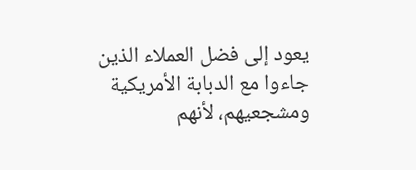يعود إلى فضل العملاء الذين جاءوا مع الدبابة الأمريكية ومشجعيهم، لأنهم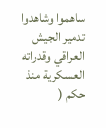ساهموا وشاهدوا تدمير الجيش العراقي وقدراته العسكرية منذ حكم (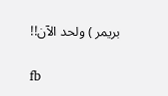بريمر ) ولحد الآن!!

fb